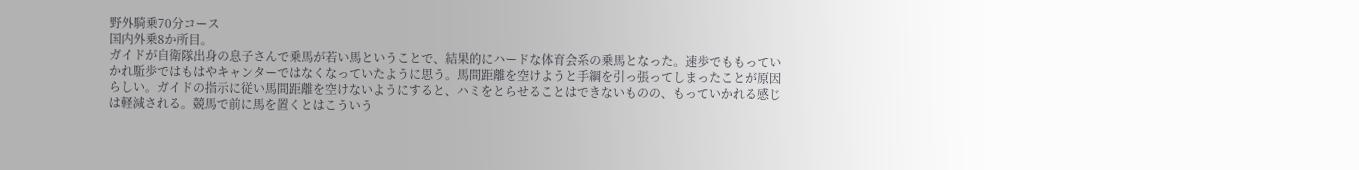野外騎乗70分コース
国内外乗8か所目。
ガイドが自衛隊出身の息子さんで乗馬が若い馬ということで、結果的にハードな体育会系の乗馬となった。速歩でももっていかれ駈歩ではもはやキャンターではなくなっていたように思う。馬間距離を空けようと手綱を引っ張ってしまったことが原因らしい。ガイドの指示に従い馬間距離を空けないようにすると、ハミをとらせることはできないものの、もっていかれる感じは軽減される。競馬で前に馬を置くとはこういう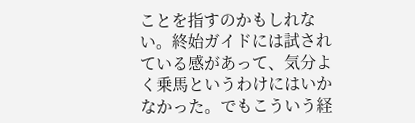ことを指すのかもしれない。終始ガイドには試されている感があって、気分よく乗馬というわけにはいかなかった。でもこういう経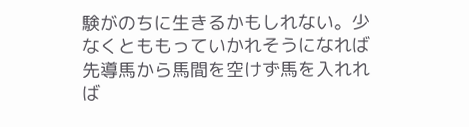験がのちに生きるかもしれない。少なくとももっていかれそうになれば先導馬から馬間を空けず馬を入れれば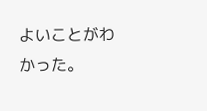よいことがわかった。